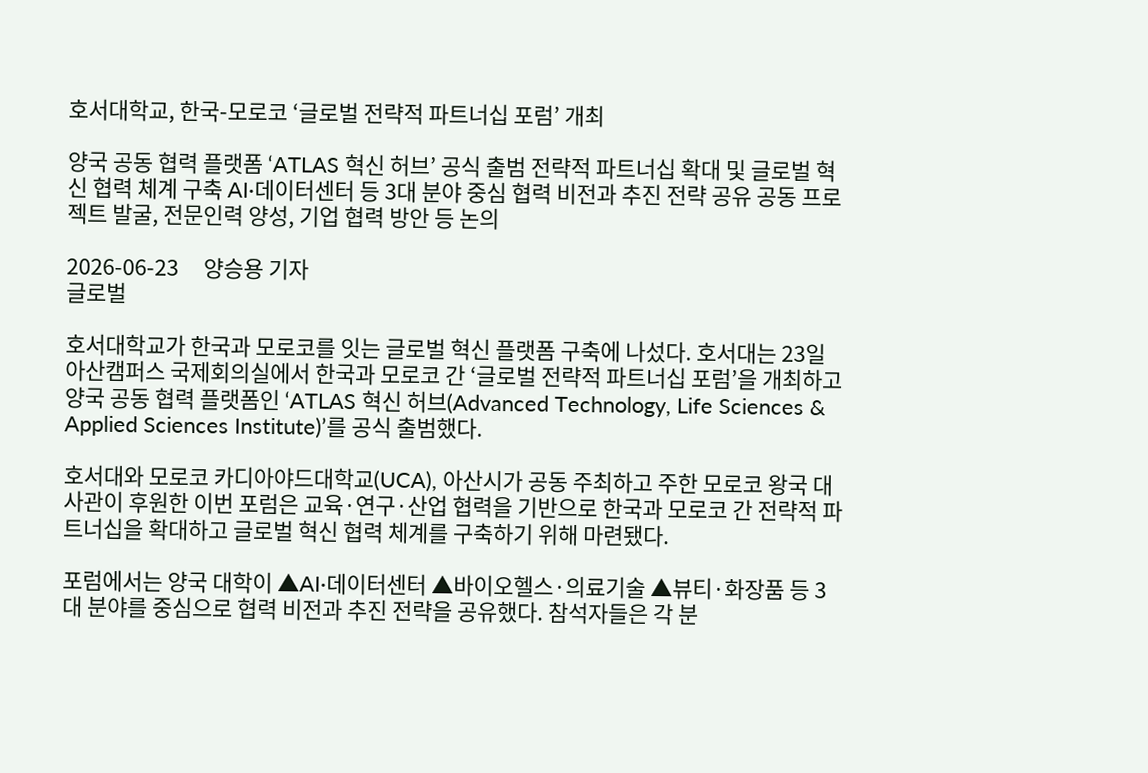호서대학교, 한국-모로코 ‘글로벌 전략적 파트너십 포럼’ 개최

양국 공동 협력 플랫폼 ‘ATLAS 혁신 허브’ 공식 출범 전략적 파트너십 확대 및 글로벌 혁신 협력 체계 구축 AI·데이터센터 등 3대 분야 중심 협력 비전과 추진 전략 공유 공동 프로젝트 발굴, 전문인력 양성, 기업 협력 방안 등 논의

2026-06-23     양승용 기자
글로벌

호서대학교가 한국과 모로코를 잇는 글로벌 혁신 플랫폼 구축에 나섰다. 호서대는 23일 아산캠퍼스 국제회의실에서 한국과 모로코 간 ‘글로벌 전략적 파트너십 포럼’을 개최하고 양국 공동 협력 플랫폼인 ‘ATLAS 혁신 허브(Advanced Technology, Life Sciences & Applied Sciences Institute)’를 공식 출범했다.

호서대와 모로코 카디아야드대학교(UCA), 아산시가 공동 주최하고 주한 모로코 왕국 대사관이 후원한 이번 포럼은 교육·연구·산업 협력을 기반으로 한국과 모로코 간 전략적 파트너십을 확대하고 글로벌 혁신 협력 체계를 구축하기 위해 마련됐다.

포럼에서는 양국 대학이 ▲AI·데이터센터 ▲바이오헬스·의료기술 ▲뷰티·화장품 등 3대 분야를 중심으로 협력 비전과 추진 전략을 공유했다. 참석자들은 각 분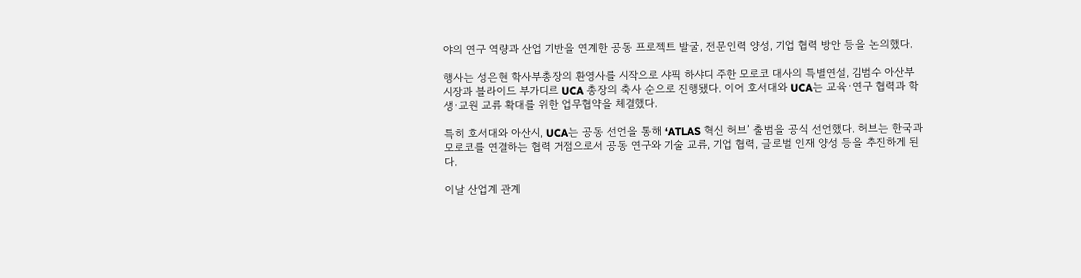야의 연구 역량과 산업 기반을 연계한 공동 프로젝트 발굴, 전문인력 양성, 기업 협력 방안 등을 논의했다.

행사는 성은현 학사부총장의 환영사를 시작으로 샤픽 하샤디 주한 모로코 대사의 특별연설, 김범수 아산부시장과 블라이드 부가디르 UCA 총장의 축사 순으로 진행됐다. 이어 호서대와 UCA는 교육·연구 협력과 학생·교원 교류 확대를 위한 업무협약을 체결했다.

특히 호서대와 아산시, UCA는 공동 선언을 통해 ‘ATLAS 혁신 허브’ 출범을 공식 선언했다. 허브는 한국과 모로코를 연결하는 협력 거점으로서 공동 연구와 기술 교류, 기업 협력, 글로벌 인재 양성 등을 추진하게 된다.

이날 산업계 관계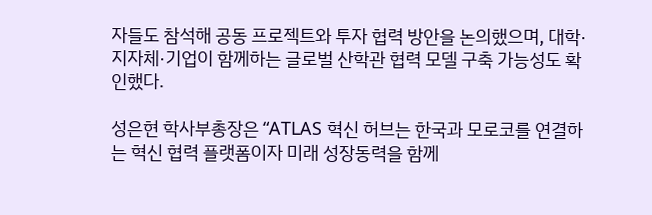자들도 참석해 공동 프로젝트와 투자 협력 방안을 논의했으며, 대학·지자체·기업이 함께하는 글로벌 산학관 협력 모델 구축 가능성도 확인했다.

성은현 학사부총장은 “ATLAS 혁신 허브는 한국과 모로코를 연결하는 혁신 협력 플랫폼이자 미래 성장동력을 함께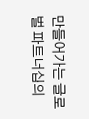만들어가는 글로벌 파트너십의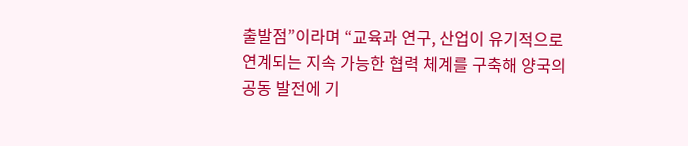출발점”이라며 “교육과 연구, 산업이 유기적으로 연계되는 지속 가능한 협력 체계를 구축해 양국의 공동 발전에 기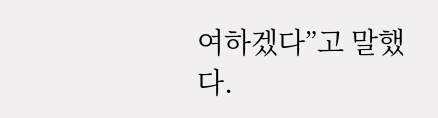여하겠다”고 말했다.